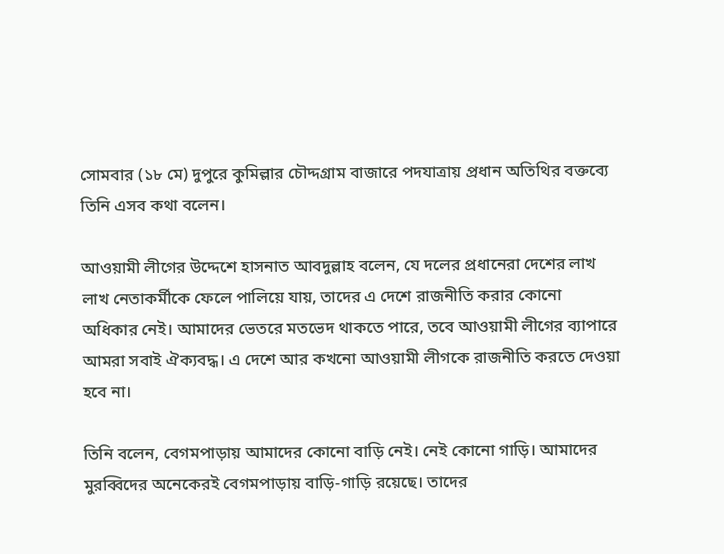সোমবার (১৮ মে) দুপুরে কুমিল্লার চৌদ্দগ্রাম বাজারে পদযাত্রায় প্রধান অতিথির বক্তব্যে তিনি এসব কথা বলেন।

আওয়ামী লীগের উদ্দেশে হাসনাত আবদুল্লাহ বলেন, যে দলের প্রধানেরা দেশের লাখ লাখ নেতাকর্মীকে ফেলে পালিয়ে যায়, তাদের এ দেশে রাজনীতি করার কোনো অধিকার নেই। আমাদের ভেতরে মতভেদ থাকতে পারে, তবে আওয়ামী লীগের ব্যাপারে আমরা সবাই ঐক্যবদ্ধ। এ দেশে আর কখনো আওয়ামী লীগকে রাজনীতি করতে দেওয়া হবে না।

তিনি বলেন, বেগমপাড়ায় আমাদের কোনো বাড়ি নেই। নেই কোনো গাড়ি। আমাদের মুরব্বিদের অনেকেরই বেগমপাড়ায় বাড়ি-গাড়ি রয়েছে। তাদের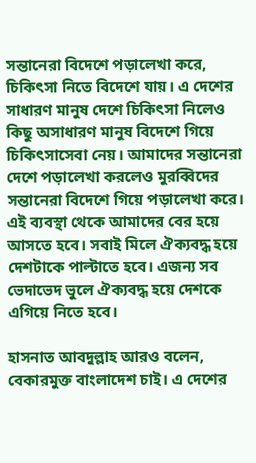সন্তানেরা বিদেশে পড়ালেখা করে, চিকিৎসা নিতে বিদেশে যায়। এ দেশের সাধারণ মানুষ দেশে চিকিৎসা নিলেও কিছু অসাধারণ মানুষ বিদেশে গিয়ে চিকিৎসাসেবা নেয়। আমাদের সন্তানেরা দেশে পড়ালেখা করলেও মুরব্বিদের সন্তানেরা বিদেশে গিয়ে পড়ালেখা করে। এই ব্যবস্থা থেকে আমাদের বের হয়ে আসতে হবে। সবাই মিলে ঐক্যবদ্ধ হয়ে দেশটাকে পাল্টাতে হবে। এজন্য সব ভেদাভেদ ভুলে ঐক্যবদ্ধ হয়ে দেশকে এগিয়ে নিতে হবে।

হাসনাত আবদুল্লাহ আরও বলেন, বেকারমুক্ত বাংলাদেশ চাই। এ দেশের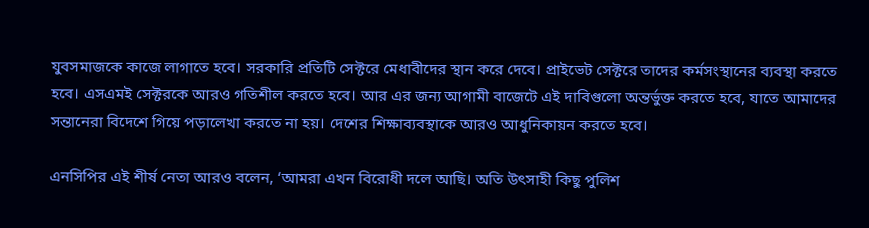যুবসমাজকে কাজে লাগাতে হবে। সরকারি প্রতিটি সেক্টরে মেধাবীদের স্থান করে দেবে। প্রাইভেট সেক্টরে তাদের কর্মসংস্থানের ব্যবস্থা করতে হবে। এসএমই সেক্টরকে আরও গতিশীল করতে হবে। আর এর জন্য আগামী বাজেটে এই দাবিগুলো অন্তর্ভুক্ত করতে হবে, যাতে আমাদের সন্তানেরা বিদেশে গিয়ে পড়ালেখা করতে না হয়। দেশের শিক্ষাব্যবস্থাকে আরও আধুনিকায়ন করতে হবে।

এনসিপির এই শীর্ষ নেতা আরও বলেন, ‘আমরা এখন বিরোধী দলে আছি। অতি উৎসাহী কিছু পুলিশ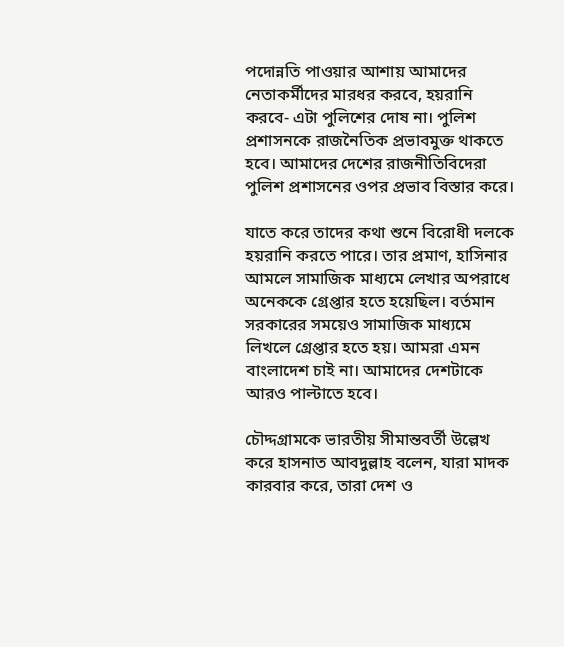পদোন্নতি পাওয়ার আশায় আমাদের নেতাকর্মীদের মারধর করবে, হয়রানি করবে- এটা পুলিশের দোষ না। পুলিশ প্রশাসনকে রাজনৈতিক প্রভাবমুক্ত থাকতে হবে। আমাদের দেশের রাজনীতিবিদেরা পুলিশ প্রশাসনের ওপর প্রভাব বিস্তার করে।

যাতে করে তাদের কথা শুনে বিরোধী দলকে হয়রানি করতে পারে। তার প্রমাণ, হাসিনার আমলে সামাজিক মাধ্যমে লেখার অপরাধে অনেককে গ্রেপ্তার হতে হয়েছিল। বর্তমান সরকারের সময়েও সামাজিক মাধ্যমে লিখলে গ্রেপ্তার হতে হয়। আমরা এমন বাংলাদেশ চাই না। আমাদের দেশটাকে আরও পাল্টাতে হবে।

চৌদ্দগ্রামকে ভারতীয় সীমান্তবর্তী উল্লেখ করে হাসনাত আবদুল্লাহ বলেন, যারা মাদক কারবার করে, তারা দেশ ও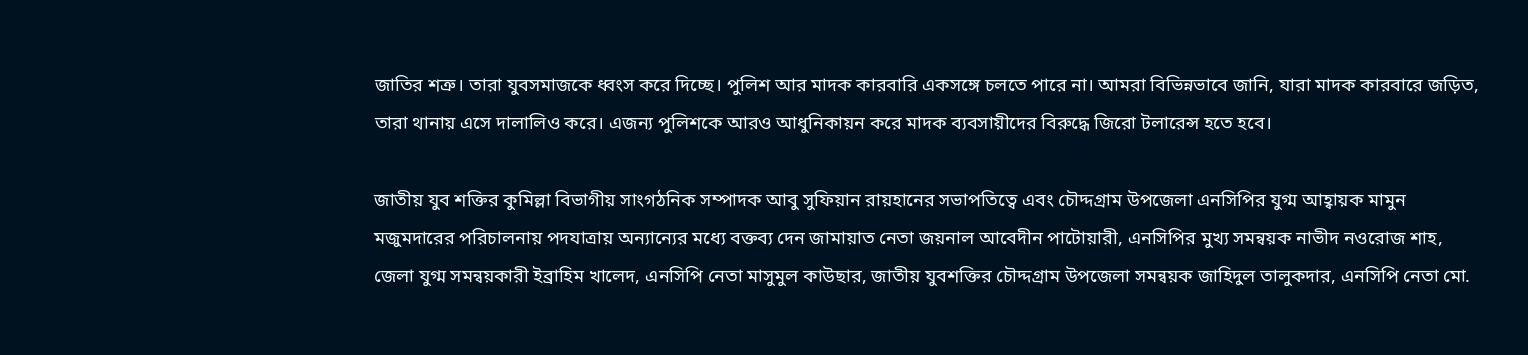জাতির শত্রু। তারা যুবসমাজকে ধ্বংস করে দিচ্ছে। পুলিশ আর মাদক কারবারি একসঙ্গে চলতে পারে না। আমরা বিভিন্নভাবে জানি, যারা মাদক কারবারে জড়িত, তারা থানায় এসে দালালিও করে। এজন্য পুলিশকে আরও আধুনিকায়ন করে মাদক ব্যবসায়ীদের বিরুদ্ধে জিরো টলারেন্স হতে হবে।

জাতীয় যুব শক্তির কুমিল্লা বিভাগীয় সাংগঠনিক সম্পাদক আবু সুফিয়ান রায়হানের সভাপতিত্বে এবং চৌদ্দগ্রাম উপজেলা এনসিপির যুগ্ম আহ্বায়ক মামুন মজুমদারের পরিচালনায় পদযাত্রায় অন্যান্যের মধ্যে বক্তব্য দেন জামায়াত নেতা জয়নাল আবেদীন পাটোয়ারী, এনসিপির মুখ্য সমন্বয়ক নাভীদ নওরোজ শাহ, জেলা যুগ্ম সমন্বয়কারী ইব্রাহিম খালেদ, এনসিপি নেতা মাসুমুল কাউছার, জাতীয় যুবশক্তির চৌদ্দগ্রাম উপজেলা সমন্বয়ক জাহিদুল তালুকদার, এনসিপি নেতা মো.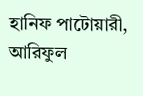হানিফ পাটোয়ারী, আরিফুল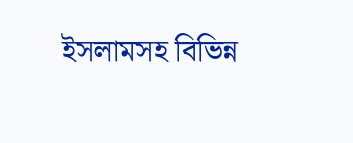ইসলামসহ বিভিন্ন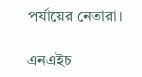পর্যায়ের নেতারা।

এনএইচ